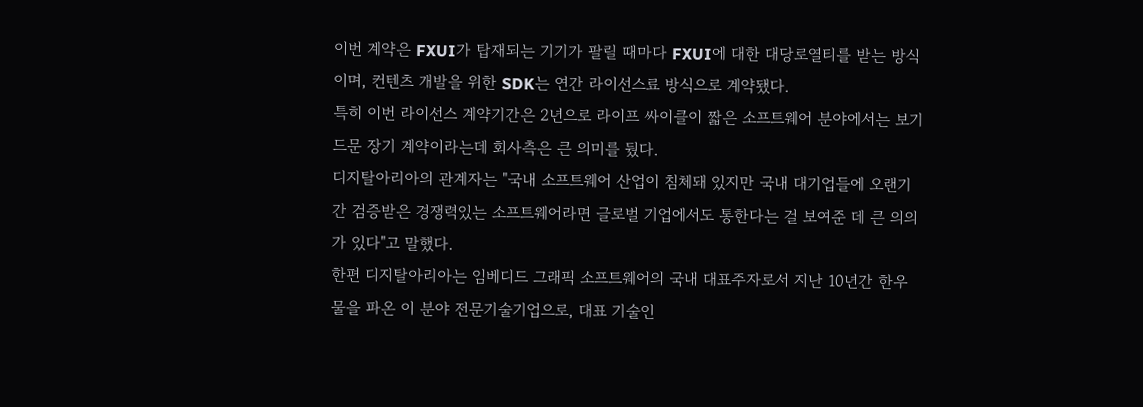이번 계약은 FXUI가 탑재되는 기기가 팔릴 때마다 FXUI에 대한 대당로열티를 받는 방식이며, 컨텐츠 개발을 위한 SDK는 연간 라이선스료 방식으로 계약됐다.
특히 이번 라이선스 계약기간은 2년으로 라이프 싸이클이 짧은 소프트웨어 분야에서는 보기 드문 장기 계약이라는데 회사측은 큰 의미를 뒀다.
디지탈아리아의 관계자는 "국내 소프트웨어 산업이 침체돼 있지만 국내 대기업들에 오랜기간 검증받은 경쟁력있는 소프트웨어라면 글로벌 기업에서도 통한다는 걸 보여준 데 큰 의의가 있다"고 말했다.
한편 디지탈아리아는 임베디드 그래픽 소프트웨어의 국내 대표주자로서 지난 10년간 한우물을 파온 이 분야 전문기술기업으로, 대표 기술인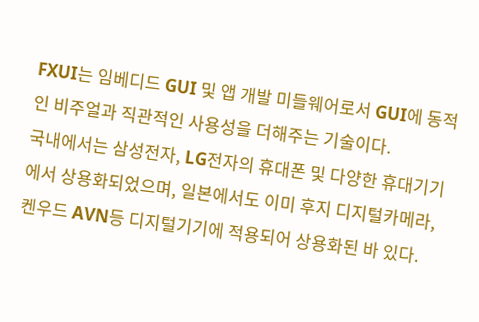FXUI는 임베디드 GUI 및 앱 개발 미들웨어로서 GUI에 동적인 비주얼과 직관적인 사용성을 더해주는 기술이다.
국내에서는 삼성전자, LG전자의 휴대폰 및 다양한 휴대기기에서 상용화되었으며, 일본에서도 이미 후지 디지털카메라, 켄우드 AVN등 디지털기기에 적용되어 상용화된 바 있다.